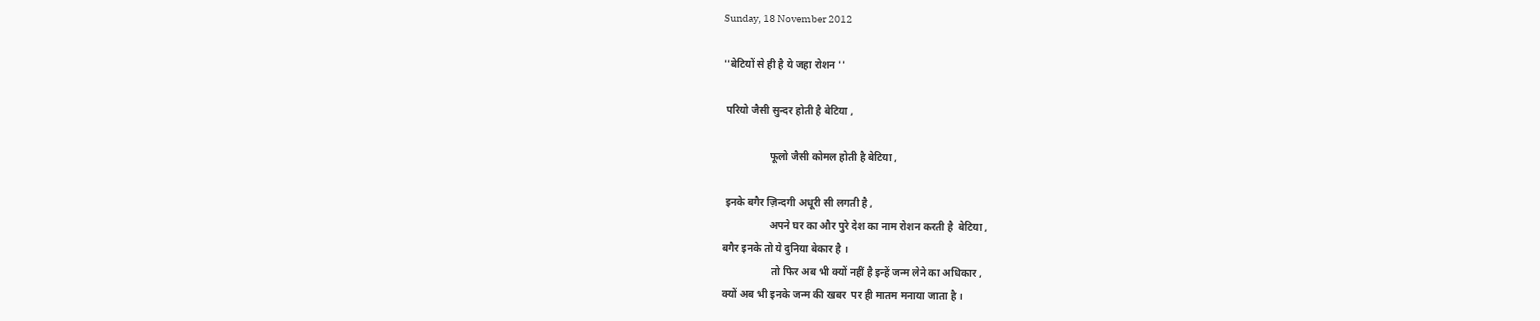Sunday, 18 November 2012

''बेटियों से ही है ये जहा रोशन ''

 परियो जैसी सुन्दर होती है बेटिया ,

                  फूलो जैसी कोमल होती है बेटिया ,

 इनके बगैर ज़िन्दगी अधूरी सी लगती है ,
                  अपने घर का और पुरे देश का नाम रोशन करती है  बेटिया ,
बगैर इनके तो ये दुनिया बेकार है ।
                   तो फिर अब भी क्यों नहीं है इन्हें जन्म लेने का अधिकार ,
क्यों अब भी इनके जन्म की खबर  पर ही मातम मनाया जाता है ।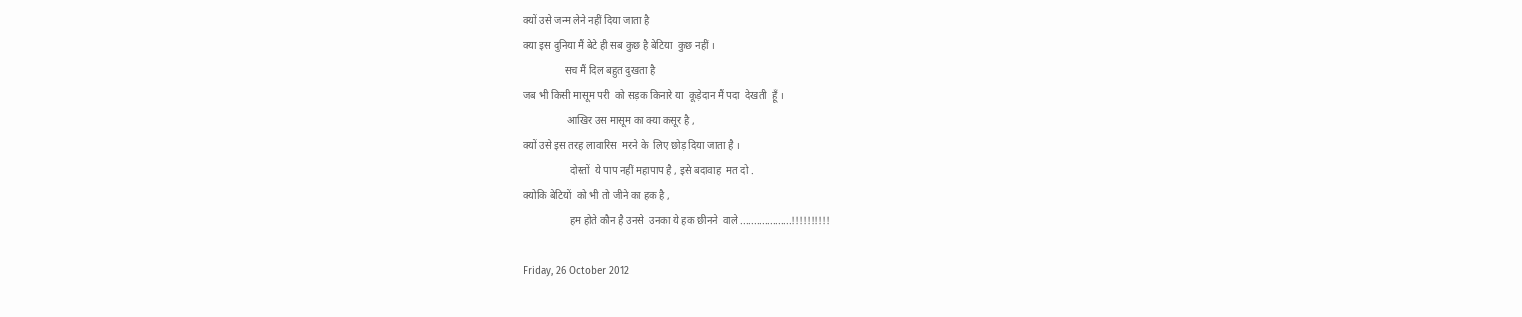क्यों उसे जन्म लेने नहीं दिया जाता है
क्या इस दुनिया मैं बेटे ही सब कुछ है बेटिया  कुछ नहीं ।
                सच मैं दिल बहुत दुखता है
जब भी किसी मासूम परी  को सड़क किनारे या  कूड़ेदान मैं पदा  देखती  हूँ ।
                 आखिर उस मासूम का क्या कसूर है ,
क्यों उसे इस तरह लावारिस  मरने के  लिए छोड़ दिया जाता है ।
                  दोस्तों  ये पाप नहीं महापाप है , इसे बदावाह  मत दो .
क्योकि बेटियों  को भी तो जीने का हक है ,
                  हम होते कौन है उनसे  उनका ये हक छीनने  वाले ...................!!!!!!!!!!

Friday, 26 October 2012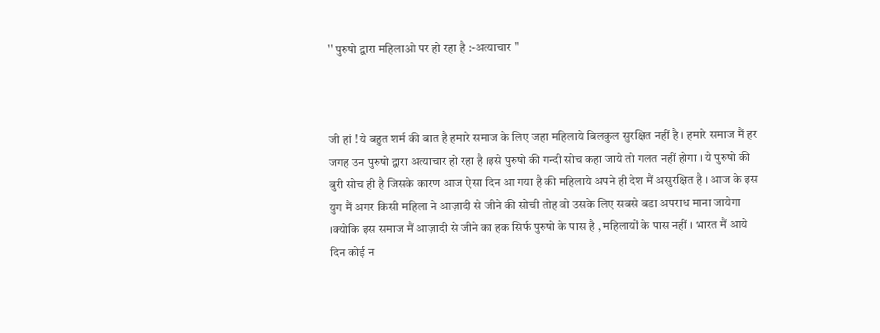'' पुरुषो द्वारा महिलाओ पर हो रहा है :-अत्याचार ''



जी हां ! ये बहुत शर्म की बात है हमारे समाज के लिए जहा महिलाये बिलकुल सुरक्षित नहीं है । हमारे समाज मैं हर जगह उन पुरुषो द्वारा अत्याचार हो रहा है ।इसे पुरुषो की गन्दी सोच कहा जाये तो गलत नहीं होगा । ये पुरुषो की बुरी सोच ही है जिसके कारण आज ऐसा दिन आ गया है की महिलाये अपने ही देश मैं असुरक्षित है । आज के इस युग मैं अगर किसी महिला ने आज़ादी से जीने की सोची तोह वो उसके लिए सबसे बडा अपराध माना जायेगा ।क्योकि इस समाज मैं आज़ादी से जीने का हक सिर्फ पुरुषो के पास है , महिलायों के पास नहीं । भारत मैं आये दिन कोई न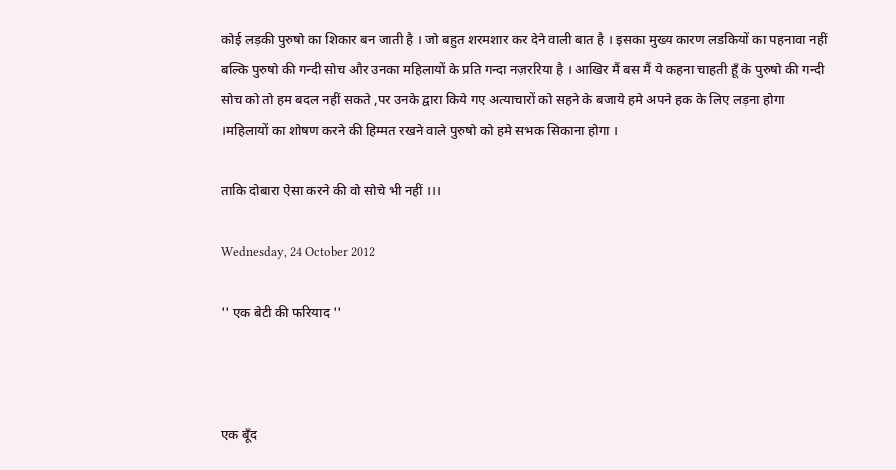कोई लड़की पुरुषो का शिकार बन जाती है । जो बहुत शरमशार कर देने वाली बात है । इसका मुख्य कारण लडकियों का पहनावा नहीं बल्कि पुरुषो की गन्दी सोच और उनका महिलायों के प्रति गन्दा नज़ररिया है । आखिर मैं बस मैं ये कहना चाहती हूँ के पुरुषो की गन्दी सोच को तो हम बदल नहीं सकते ,पर उनके द्वारा किये गए अत्याचारों को सहने के बजाये हमे अपने हक के लिए लड़ना होगा ।महिलायों का शोषण करने की हिम्मत रखने वाले पुरुषो को हमे सभक सिकाना होगा ।

ताकि दोबारा ऐसा करने की वो सोचे भी नहीं ।।।

Wednesday, 24 October 2012

'' एक बेटी की फरियाद ''



एक बूँद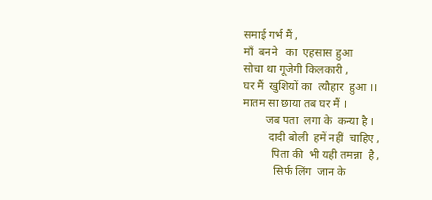समाई गर्भ मैं ,
माँ  बनने   का  एहसास हुआ
सोचा था गूजेगी किलकारी ,
घर मैं  खुशियों का  त्यौहार  हुआ ।।
मातम सा छाया तब घर मैं ।
        जब पता  लगा के  कन्या है ।
         दादी बोली  हमें नहीं  चाहिए ,
          पिता की  भी यही तमन्ना  है ,
           सिर्फ लिंग  जान के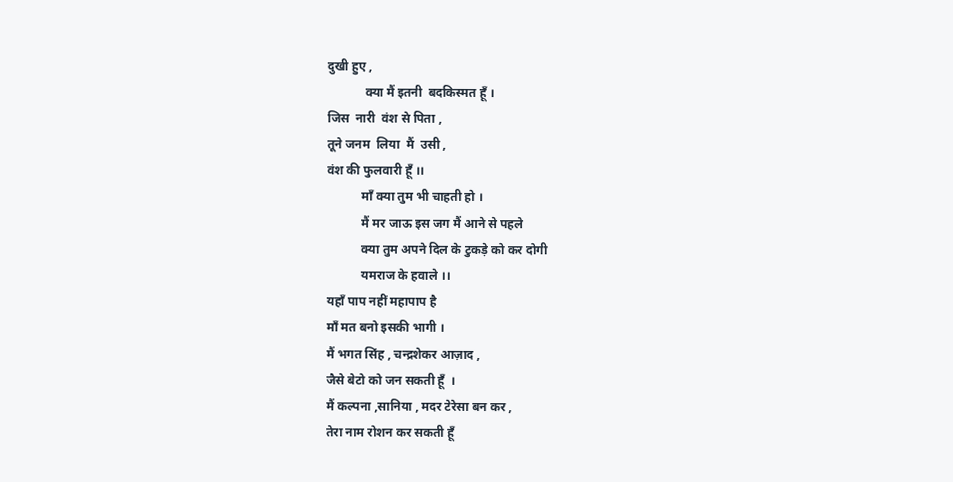दुखी हुए ,
            क्या मैं इतनी  बदकिस्मत हूँ ।
जिस  नारी  वंश से पिता ,
तूने जनम  लिया  मैं  उसी ,
वंश की फुलवारी हूँ ।।
           माँ क्या तुम भी चाहती हो ।
           मैं मर जाऊ इस जग मैं आने से पहले
           क्या तुम अपने दिल के टुकड़े को कर दोगी
           यमराज के हवाले ।।
यहाँ पाप नहीं महापाप है
माँ मत बनो इसकी भागी ।
मैं भगत सिंह , चन्द्रशेकर आज़ाद ,
जैसे बेटो को जन सकती हूँ  ।
मैं कल्पना ,सानिया , मदर टेरेसा बन कर ,
तेरा नाम रोशन कर सकती हूँ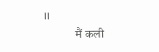।।
             मैं कली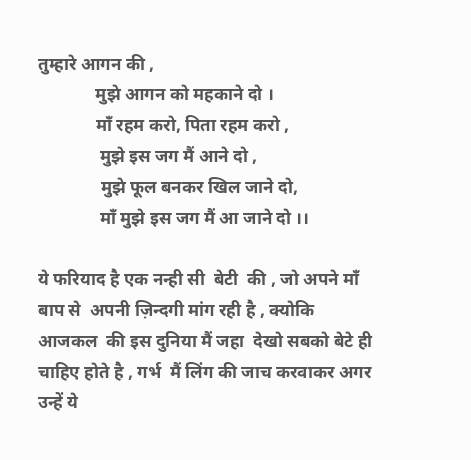तुम्हारे आगन की ,
             मुझे आगन को महकाने दो ।
             माँ रहम करो, पिता रहम करो ,
              मुझे इस जग मैं आने दो ,
              मुझे फूल बनकर खिल जाने दो,
              माँ मुझे इस जग मैं आ जाने दो ।।

ये फरियाद है एक नन्ही सी  बेटी  की , जो अपने माँ बाप से  अपनी ज़िन्दगी मांग रही है , क्योकि आजकल  की इस दुनिया मैं जहा  देखो सबको बेटे ही चाहिए होते है , गर्भ  मैं लिंग की जाच करवाकर अगर उन्हें ये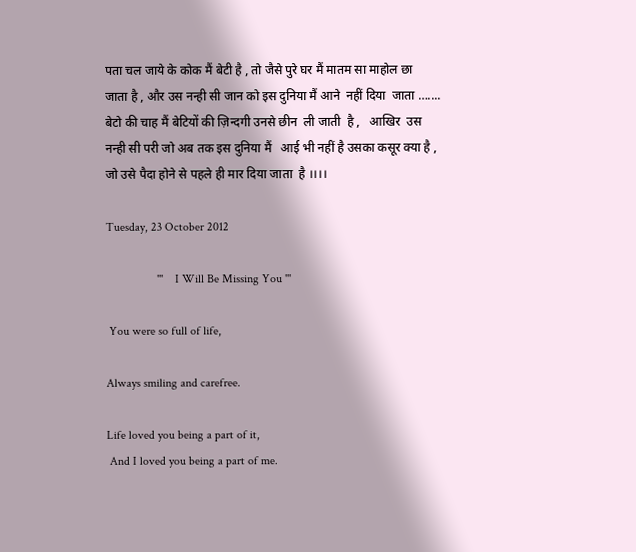पता चल जाये के कोक मैं बेटी है , तो जैसे पुरे घर मैं मातम सा माहोल छा  जाता है , और उस नन्ही सी जान को इस दुनिया मैं आने  नहीं दिया  जाता …....  बेटो की चाह मैं बेटियों की ज़िन्दगी उनसे छीन  ली जाती  है ,   आखिर  उस नन्ही सी परी जो अब तक इस दुनिया मैं   आई भी नहीं है उसका कसूर क्या है , जो उसे पैदा होने से पहले ही मार दिया जाता  है ।।।।

Tuesday, 23 October 2012

                 '''    I Will Be Missing You '''

 You were so full of life,

Always smiling and carefree.

Life loved you being a part of it,
 And I loved you being a part of me.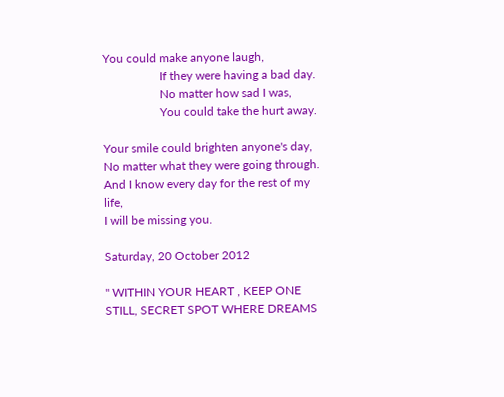You could make anyone laugh,
                   If they were having a bad day.
                   No matter how sad I was,
                   You could take the hurt away.

Your smile could brighten anyone's day,
No matter what they were going through.
And I know every day for the rest of my life,
I will be missing you.

Saturday, 20 October 2012

'' WITHIN YOUR HEART , KEEP ONE STILL, SECRET SPOT WHERE DREAMS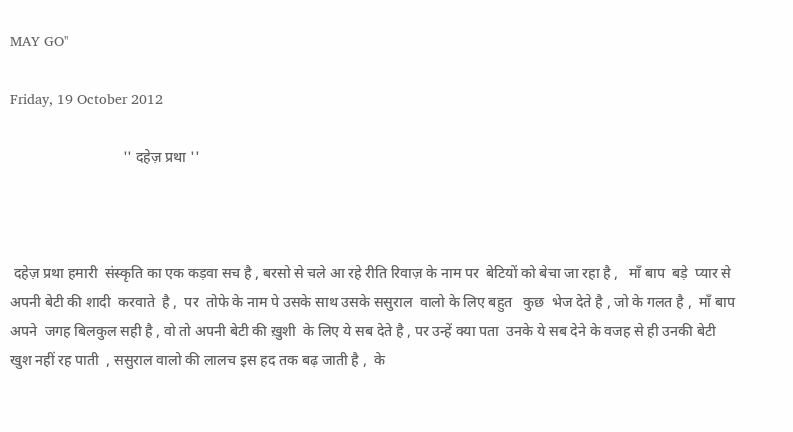MAY GO''

Friday, 19 October 2012

                               '' दहेज़ प्रथा ''



 दहेज़ प्रथा हमारी  संस्कृति का एक कड़वा सच है , बरसो से चले आ रहे रीति रिवाज़ के नाम पर  बेटियों को बेचा जा रहा है ,   माँ बाप  बड़े  प्यार से अपनी बेटी की शादी  करवाते  है ,  पर  तोफे के नाम पे उसके साथ उसके ससुराल  वालो के लिए बहुत   कुछ  भेज देते है , जो के गलत है ,  माँ बाप अपने  जगह बिलकुल सही है , वो तो अपनी बेटी की ख़ुशी  के लिए ये सब देते है , पर उन्हें क्या पता  उनके ये सब देने के वजह से ही उनकी बेटी खुश नहीं रह पाती  , ससुराल वालो की लालच इस हद तक बढ़ जाती है ,  के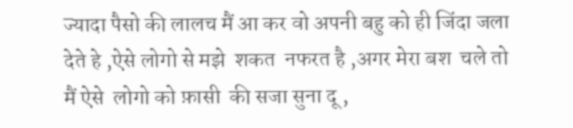ज्यादा पैसो की लालच मैं आ कर वो अपनी बहु को ही जिंदा जला देते हे ,ऐसे लोगो से मझे  शकत  नफरत है ,अगर मेरा बश  चले तो मैं ऐसे  लोगो को फ़ासी  की सजा सुना दू ,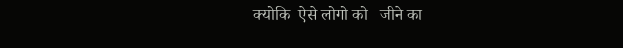क्योकि  ऐसे लोगो को   जीने का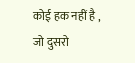कोई हक नहीं है , जो दुसरो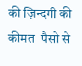की ज़िन्दगी की कीमत  पैसो से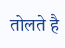तोलते है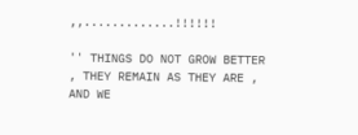,,.............!!!!!!

'' THINGS DO NOT GROW BETTER , THEY REMAIN AS THEY ARE , AND WE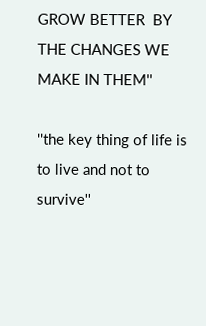GROW BETTER  BY THE CHANGES WE MAKE IN THEM''

''the key thing of life is to live and not to survive''